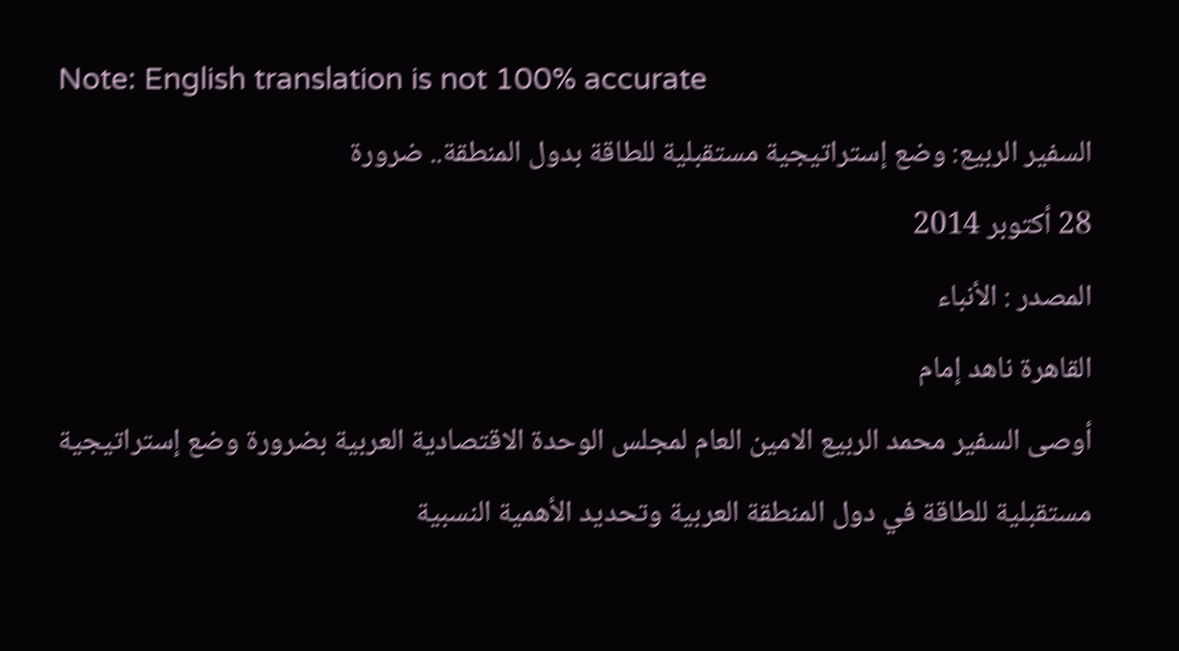Note: English translation is not 100% accurate
السفير الربيع: وضع إستراتيجية مستقبلية للطاقة بدول المنطقة.. ضرورة
28 أكتوبر 2014
المصدر : الأنباء
القاهرة ناهد إمام
أوصى السفير محمد الربيع الامين العام لمجلس الوحدة الاقتصادية العربية بضرورة وضع إستراتيجية مستقبلية للطاقة في دول المنطقة العربية وتحديد الأهمية النسبية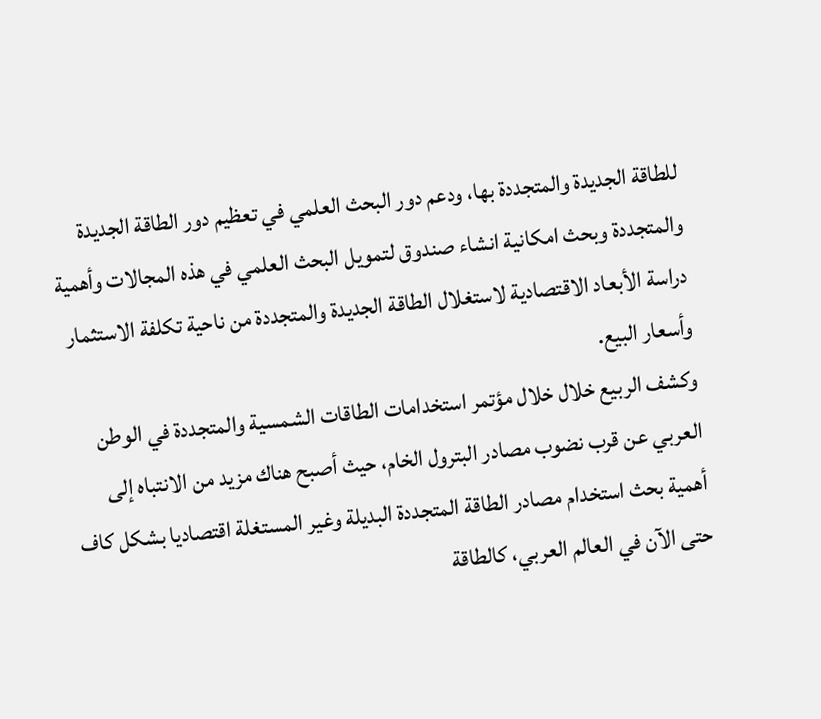للطاقة الجديدة والمتجددة بها، ودعم دور البحث العلمي في تعظيم دور الطاقة الجديدة والمتجددة وبحث امكانية انشاء صندوق لتمويل البحث العلمي في هذه المجالات وأهمية دراسة الأبعاد الاقتصادية لاستغلال الطاقة الجديدة والمتجددة من ناحية تكلفة الاستثمار وأسعار البيع.
وكشف الربيع خلال خلال مؤتمر استخدامات الطاقات الشمسية والمتجددة في الوطن العربي عن قرب نضوب مصادر البترول الخام، حيث أصبح هناك مزيد من الانتباه إلى أهمية بحث استخدام مصادر الطاقة المتجددة البديلة وغير المستغلة اقتصاديا بشكل كاف حتى الآن في العالم العربي، كالطاقة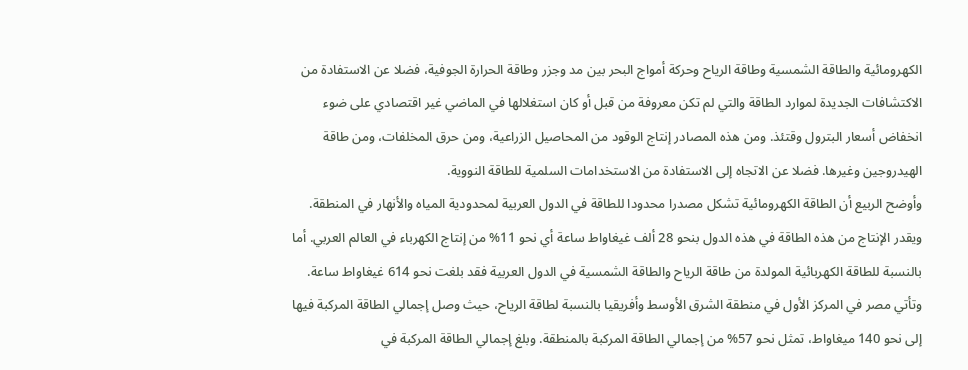الكهرومائية والطاقة الشمسية وطاقة الرياح وحركة أمواج البحر بين مد وجزر وطاقة الحرارة الجوفية، فضلا عن الاستفادة من الاكتشافات الجديدة لموارد الطاقة والتي لم تكن معروفة من قبل أو كان استغلالها في الماضي غير اقتصادي على ضوء انخفاض أسعار البترول وقتئذ. ومن هذه المصادر إنتاج الوقود من المحاصيل الزراعية، ومن حرق المخلفات، ومن طاقة الهيدروجين وغيرها. فضلا عن الاتجاه إلى الاستفادة من الاستخدامات السلمية للطاقة النووية.
وأوضح الربيع أن الطاقة الكهرومائية تشكل مصدرا محدودا للطاقة في الدول العربية لمحدودية المياه والأنهار في المنطقة. ويقدر الإنتاج من هذه الطاقة في هذه الدول بنحو 28 ألف غيغاواط ساعة أي نحو 11% من إنتاج الكهرباء في العالم العربي. أما بالنسبة للطاقة الكهربائية المولدة من طاقة الرياح والطاقة الشمسية في الدول العربية فقد بلغت نحو 614 غيغاواط ساعة.
وتأتي مصر في المركز الأول في منطقة الشرق الأوسط وأفريقيا بالنسبة لطاقة الرياح، حيث وصل إجمالي الطاقة المركبة فيها إلى نحو 140 ميغاواط، تمثل نحو 57% من إجمالي الطاقة المركبة بالمنطقة. وبلغ إجمالي الطاقة المركبة في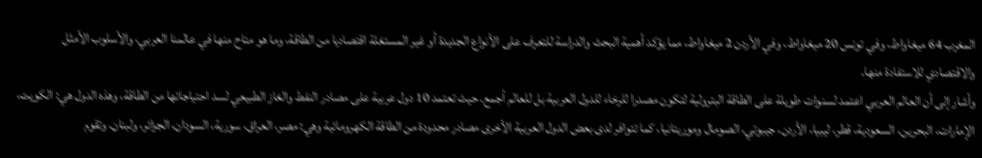المغرب 64 ميغاواط، وفي تونس 20 ميغاواط، وفي الأردن 2 ميغاواط، مما يؤكد أهمية البحث والدراسة للتعرف على الأنواع الجديدة أو غير المستغلة اقتصاديا من الطاقة، وما هو متاح منها في عالمنا العربي، والأسلوب الأمثل والاقتصادي للاستفادة منها.
وأشار إلى أن العالم العربي اعتمد لسنوات طويلة على الطاقة البترولية لتكون مصدرا للرخاء للدول العربية بل للعالم أجمع. حيث تعتمد 10 دول عربية على مصادر النفط والغاز الطبيعي لسد احتياجاتها من الطاقة، وهذه الدول هي: الكويت، الإمارات، البحرين، السعودية، قطر، ليبيا، الأردن، جيبوتي، الصومال وموريتانيا، كما تتوافر لدى بعض الدول العربية الأخرى مصادر محدودة من الطاقة الكهرومائية وهي: مصر، العراق، سورية، السودان، الجزائر، ولبنان. وتقوم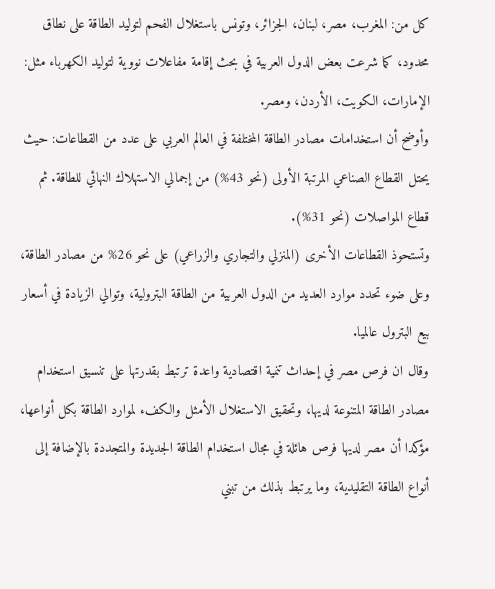كل من: المغرب، مصر، لبنان، الجزائر، وتونس باستغلال الفحم لتوليد الطاقة على نطاق محدود، كما شرعت بعض الدول العربية في بحث إقامة مفاعلات نووية لتوليد الكهرباء مثل: الإمارات، الكويت، الأردن، ومصر.
وأوضح أن استخدامات مصادر الطاقة المختلفة في العالم العربي على عدد من القطاعات: حيث يحتل القطاع الصناعي المرتبة الأولى (نحو 43%) من إجمالي الاستهلاك النهائي للطاقة. ثم قطاع المواصلات (نحو 31%).
وتستحوذ القطاعات الأخرى (المنزلي والتجاري والزراعي) على نحو 26% من مصادر الطاقة، وعلى ضوء تحدد موارد العديد من الدول العربية من الطاقة البترولية، وتوالي الزيادة في أسعار بيع البترول عالميا.
وقال ان فرص مصر في إحداث تنمية اقتصادية واعدة ترتبط بقدرتها على تنسيق استخدام مصادر الطاقة المتنوعة لديها، وتحقيق الاستغلال الأمثل والكفء لموارد الطاقة بكل أنواعها، مؤكدا أن مصر لديها فرص هائلة في مجال استخدام الطاقة الجديدة والمتجددة بالإضافة إلى أنواع الطاقة التقليدية، وما يرتبط بذلك من تبني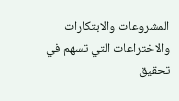المشروعات والابتكارات والاختراعات التي تسهم في تحقيق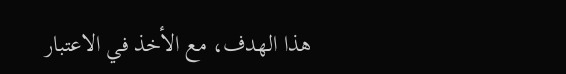هذا الهدف، مع الأخذ في الاعتبار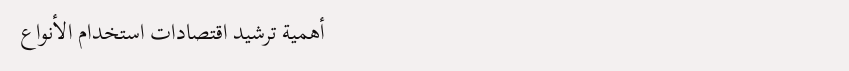أهمية ترشيد اقتصادات استخدام الأنواع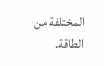المختلفة من الطاقة.